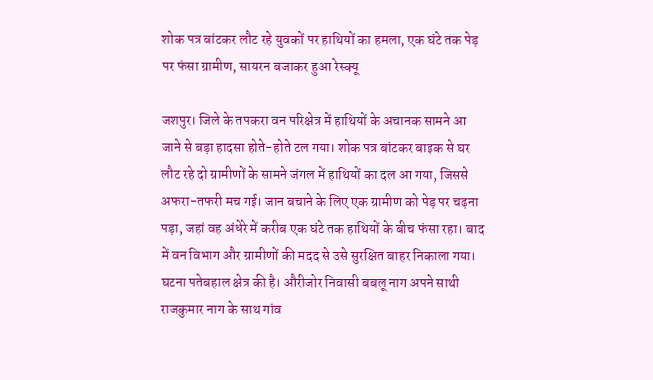शोक पत्र बांटकर लौट रहे युवकों पर हाथियों का हमला, एक घंटे तक पेड़ पर फंसा ग्रामीण, सायरन बजाकर हुआ रेस्क्यू

जशपुर। जिले के तपकरा वन परिक्षेत्र में हाथियों के अचानक सामने आ जाने से बड़ा हादसा होते-होते टल गया। शोक पत्र बांटकर बाइक से घर लौट रहे दो ग्रामीणों के सामने जंगल में हाथियों का दल आ गया, जिससे अफरा-तफरी मच गई। जान बचाने के लिए एक ग्रामीण को पेड़ पर चढ़ना पड़ा, जहां वह अंधेरे में करीब एक घंटे तक हाथियों के बीच फंसा रहा। बाद में वन विभाग और ग्रामीणों की मदद से उसे सुरक्षित बाहर निकाला गया।
घटना पतेबहाल क्षेत्र की है। औरीजोर निवासी बबलू नाग अपने साथी राजकुमार नाग के साथ गांव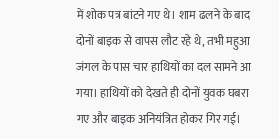में शोक पत्र बांटने गए थे। शाम ढलने के बाद दोनों बाइक से वापस लौट रहे थे, तभी महुआ जंगल के पास चार हाथियों का दल सामने आ गया। हाथियों को देखते ही दोनों युवक घबरा गए और बाइक अनियंत्रित होकर गिर गई।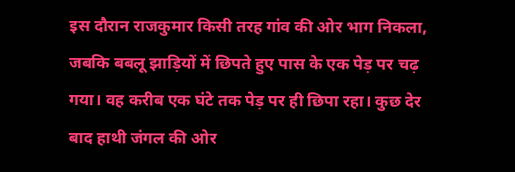इस दौरान राजकुमार किसी तरह गांव की ओर भाग निकला, जबकि बबलू झाड़ियों में छिपते हुए पास के एक पेड़ पर चढ़ गया। वह करीब एक घंटे तक पेड़ पर ही छिपा रहा। कुछ देर बाद हाथी जंगल की ओर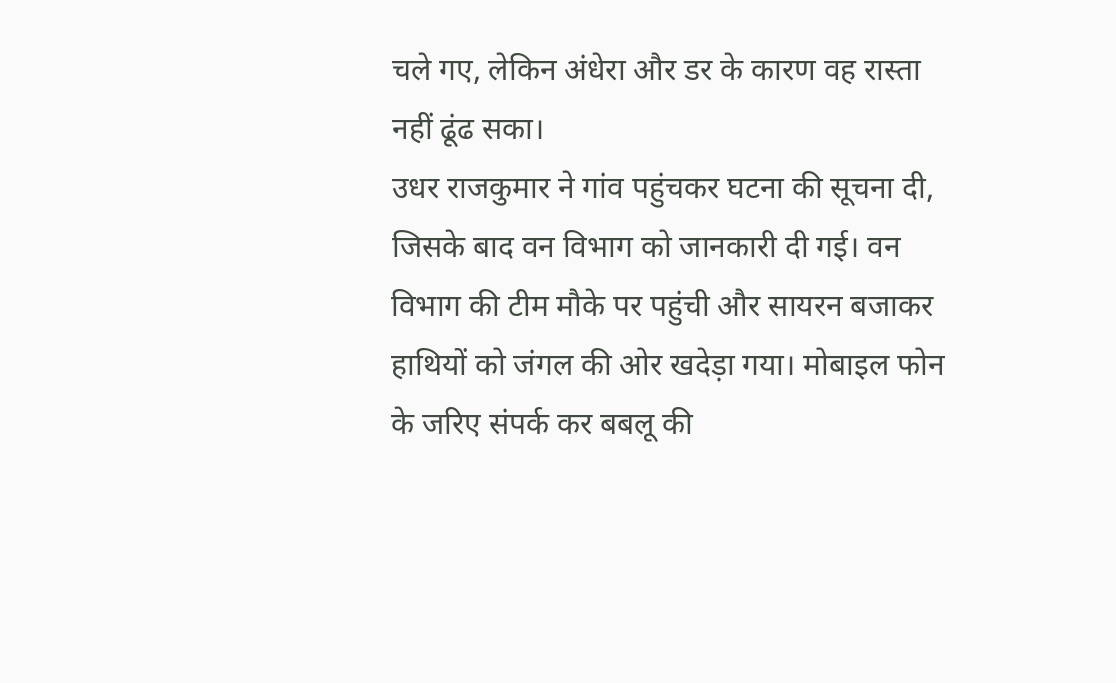चले गए, लेकिन अंधेरा और डर के कारण वह रास्ता नहीं ढूंढ सका।
उधर राजकुमार ने गांव पहुंचकर घटना की सूचना दी, जिसके बाद वन विभाग को जानकारी दी गई। वन विभाग की टीम मौके पर पहुंची और सायरन बजाकर हाथियों को जंगल की ओर खदेड़ा गया। मोबाइल फोन के जरिए संपर्क कर बबलू की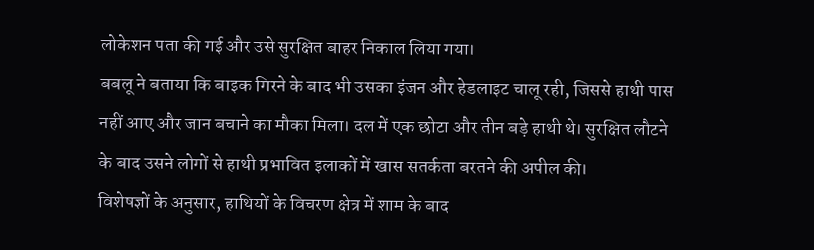लोकेशन पता की गई और उसे सुरक्षित बाहर निकाल लिया गया।
बबलू ने बताया कि बाइक गिरने के बाद भी उसका इंजन और हेडलाइट चालू रही, जिससे हाथी पास नहीं आए और जान बचाने का मौका मिला। दल में एक छोटा और तीन बड़े हाथी थे। सुरक्षित लौटने के बाद उसने लोगों से हाथी प्रभावित इलाकों में खास सतर्कता बरतने की अपील की।
विशेषज्ञों के अनुसार, हाथियों के विचरण क्षेत्र में शाम के बाद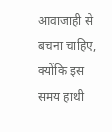आवाजाही से बचना चाहिए, क्योंकि इस समय हाथी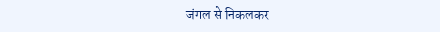जंगल से निकलकर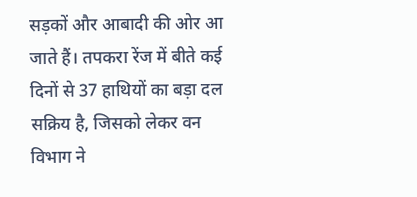सड़कों और आबादी की ओर आ जाते हैं। तपकरा रेंज में बीते कई दिनों से 37 हाथियों का बड़ा दल सक्रिय है, जिसको लेकर वन विभाग ने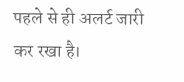पहले से ही अलर्ट जारी कर रखा है।